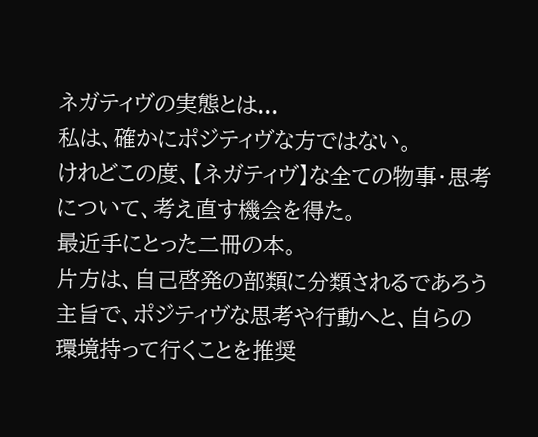ネガティヴの実態とは...
私は、確かにポジティヴな方ではない。
けれどこの度、【ネガティヴ】な全ての物事・思考について、考え直す機会を得た。
最近手にとった二冊の本。
片方は、自己啓発の部類に分類されるであろう主旨で、ポジティヴな思考や行動へと、自らの環境持って行くことを推奨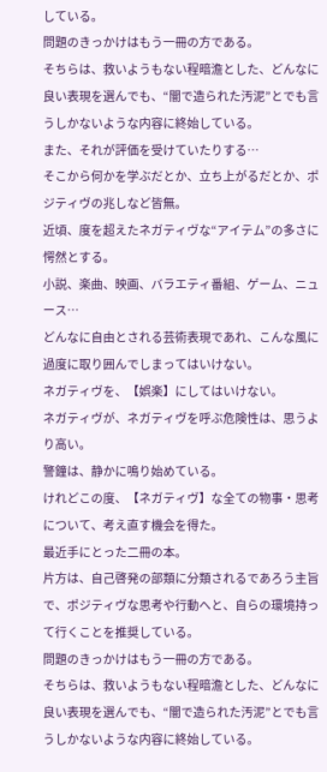している。
問題のきっかけはもう一冊の方である。
そちらは、救いようもない程暗澹とした、どんなに良い表現を選んでも、“闇で造られた汚泥”とでも言うしかないような内容に終始している。
また、それが評価を受けていたりする…
そこから何かを学ぶだとか、立ち上がるだとか、ポジティヴの兆しなど皆無。
近頃、度を超えたネガティヴな“アイテム”の多さに愕然とする。
小説、楽曲、映画、バラエティ番組、ゲーム、ニュース…
どんなに自由とされる芸術表現であれ、こんな風に過度に取り囲んでしまってはいけない。
ネガティヴを、【娯楽】にしてはいけない。
ネガティヴが、ネガティヴを呼ぶ危険性は、思うより高い。
警鐘は、静かに鳴り始めている。
けれどこの度、【ネガティヴ】な全ての物事・思考について、考え直す機会を得た。
最近手にとった二冊の本。
片方は、自己啓発の部類に分類されるであろう主旨で、ポジティヴな思考や行動へと、自らの環境持って行くことを推奨している。
問題のきっかけはもう一冊の方である。
そちらは、救いようもない程暗澹とした、どんなに良い表現を選んでも、“闇で造られた汚泥”とでも言うしかないような内容に終始している。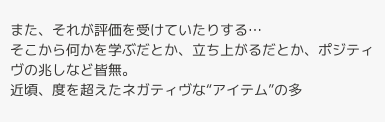また、それが評価を受けていたりする…
そこから何かを学ぶだとか、立ち上がるだとか、ポジティヴの兆しなど皆無。
近頃、度を超えたネガティヴな“アイテム”の多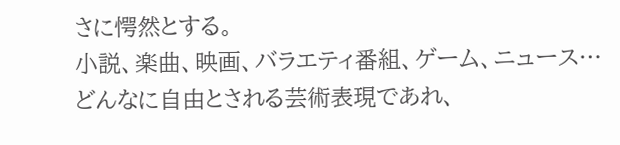さに愕然とする。
小説、楽曲、映画、バラエティ番組、ゲーム、ニュース…
どんなに自由とされる芸術表現であれ、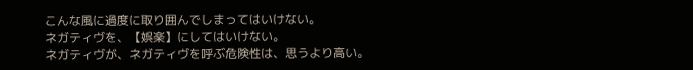こんな風に過度に取り囲んでしまってはいけない。
ネガティヴを、【娯楽】にしてはいけない。
ネガティヴが、ネガティヴを呼ぶ危険性は、思うより高い。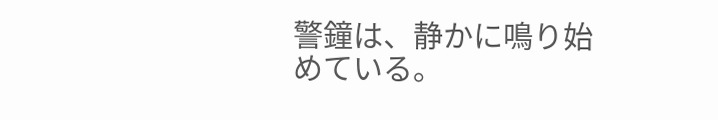警鐘は、静かに鳴り始めている。